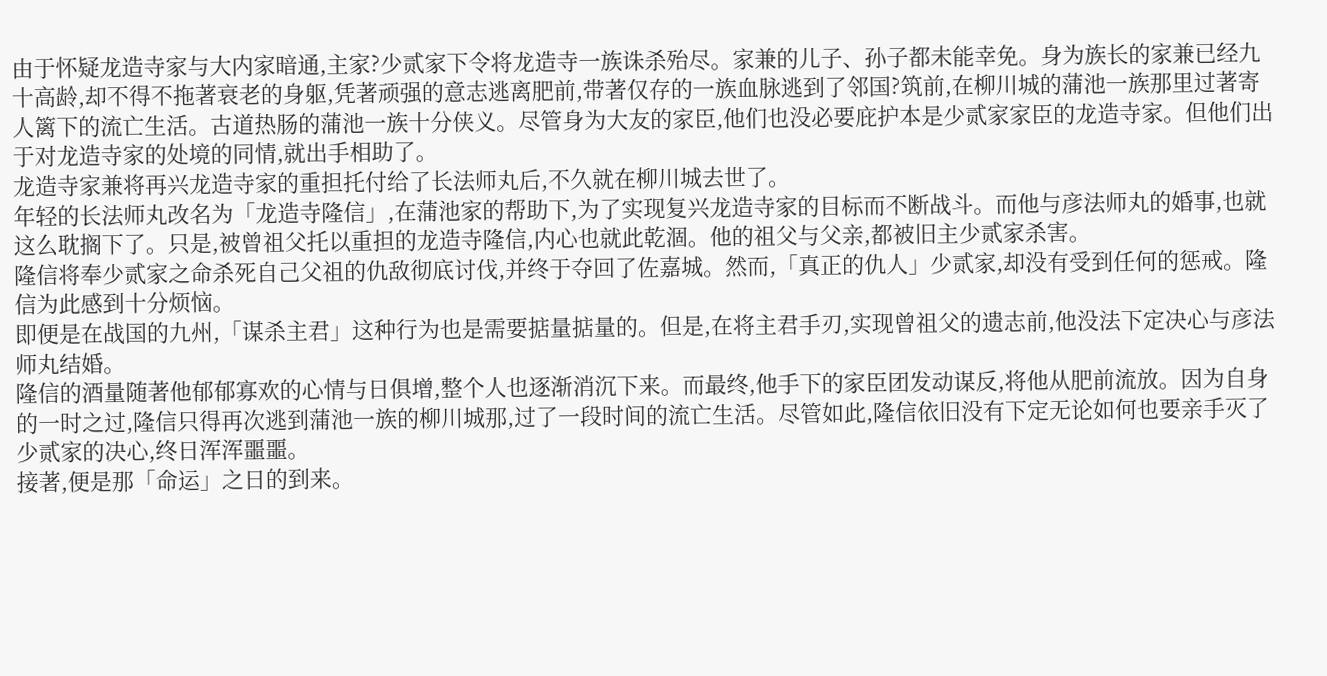由于怀疑龙造寺家与大内家暗通,主家?少贰家下令将龙造寺一族诛杀殆尽。家兼的儿子、孙子都未能幸免。身为族长的家兼已经九十高龄,却不得不拖著衰老的身躯,凭著顽强的意志逃离肥前,带著仅存的一族血脉逃到了邻国?筑前,在柳川城的蒲池一族那里过著寄人篱下的流亡生活。古道热肠的蒲池一族十分侠义。尽管身为大友的家臣,他们也没必要庇护本是少贰家家臣的龙造寺家。但他们出于对龙造寺家的处境的同情,就出手相助了。
龙造寺家兼将再兴龙造寺家的重担托付给了长法师丸后,不久就在柳川城去世了。
年轻的长法师丸改名为「龙造寺隆信」,在蒲池家的帮助下,为了实现复兴龙造寺家的目标而不断战斗。而他与彦法师丸的婚事,也就这么耽搁下了。只是,被曾祖父托以重担的龙造寺隆信,内心也就此乾涸。他的祖父与父亲,都被旧主少贰家杀害。
隆信将奉少贰家之命杀死自己父祖的仇敌彻底讨伐,并终于夺回了佐嘉城。然而,「真正的仇人」少贰家,却没有受到任何的惩戒。隆信为此感到十分烦恼。
即便是在战国的九州,「谋杀主君」这种行为也是需要掂量掂量的。但是,在将主君手刃,实现曾祖父的遗志前,他没法下定决心与彦法师丸结婚。
隆信的酒量随著他郁郁寡欢的心情与日俱增,整个人也逐渐消沉下来。而最终,他手下的家臣团发动谋反,将他从肥前流放。因为自身的一时之过,隆信只得再次逃到蒲池一族的柳川城那,过了一段时间的流亡生活。尽管如此,隆信依旧没有下定无论如何也要亲手灭了少贰家的决心,终日浑浑噩噩。
接著,便是那「命运」之日的到来。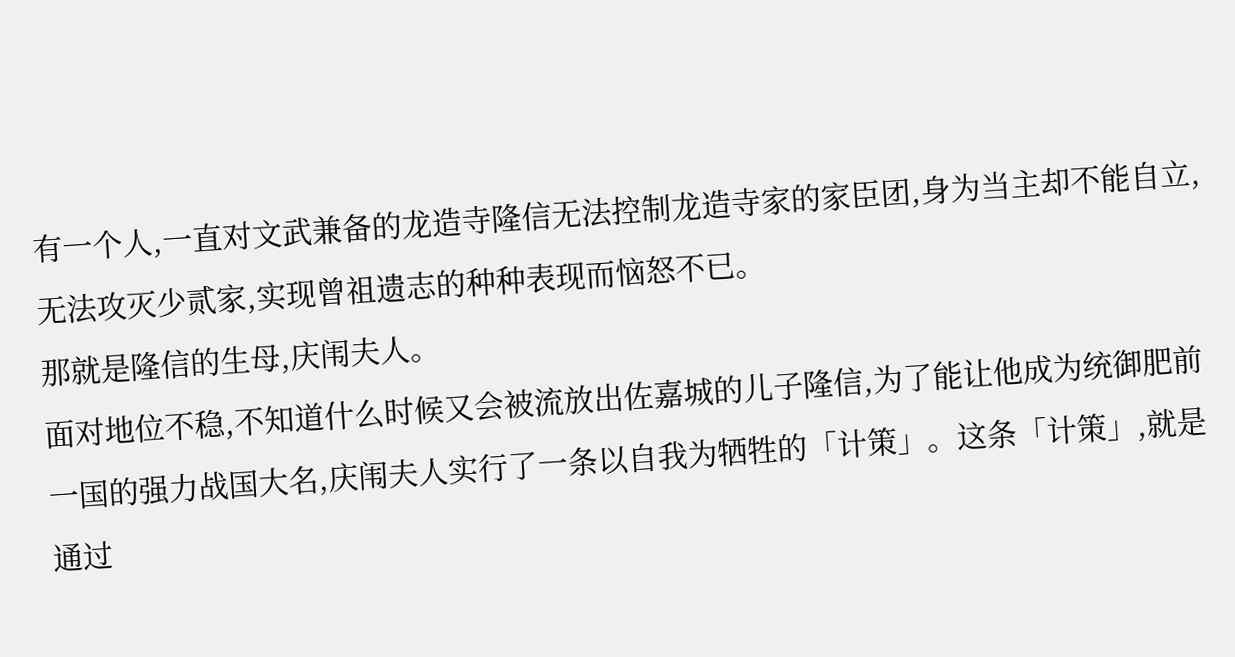有一个人,一直对文武兼备的龙造寺隆信无法控制龙造寺家的家臣团,身为当主却不能自立,无法攻灭少贰家,实现曾祖遗志的种种表现而恼怒不已。
那就是隆信的生母,庆闱夫人。
面对地位不稳,不知道什么时候又会被流放出佐嘉城的儿子隆信,为了能让他成为统御肥前一国的强力战国大名,庆闱夫人实行了一条以自我为牺牲的「计策」。这条「计策」,就是通过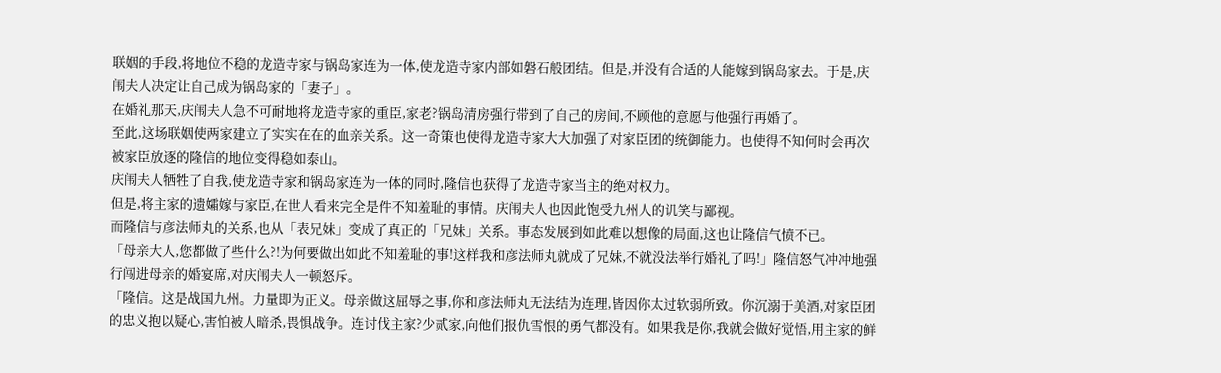联姻的手段,将地位不稳的龙造寺家与锅岛家连为一体,使龙造寺家内部如磐石般团结。但是,并没有合适的人能嫁到锅岛家去。于是,庆闱夫人决定让自己成为锅岛家的「妻子」。
在婚礼那天,庆闱夫人急不可耐地将龙造寺家的重臣,家老?锅岛清房强行带到了自己的房间,不顾他的意愿与他强行再婚了。
至此,这场联姻使两家建立了实实在在的血亲关系。这一奇策也使得龙造寺家大大加强了对家臣团的统御能力。也使得不知何时会再次被家臣放逐的隆信的地位变得稳如泰山。
庆闱夫人牺牲了自我,使龙造寺家和锅岛家连为一体的同时,隆信也获得了龙造寺家当主的绝对权力。
但是,将主家的遗孀嫁与家臣,在世人看来完全是件不知羞耻的事情。庆闱夫人也因此饱受九州人的讥笑与鄙视。
而隆信与彦法师丸的关系,也从「表兄妹」变成了真正的「兄妹」关系。事态发展到如此难以想像的局面,这也让隆信气愤不已。
「母亲大人,您都做了些什么?!为何要做出如此不知羞耻的事!这样我和彦法师丸就成了兄妹,不就没法举行婚礼了吗!」隆信怒气冲冲地强行闯进母亲的婚宴席,对庆闱夫人一顿怒斥。
「隆信。这是战国九州。力量即为正义。母亲做这屈辱之事,你和彦法师丸无法结为连理,皆因你太过软弱所致。你沉溺于美酒,对家臣团的忠义抱以疑心,害怕被人暗杀,畏惧战争。连讨伐主家?少贰家,向他们报仇雪恨的勇气都没有。如果我是你,我就会做好觉悟,用主家的鲜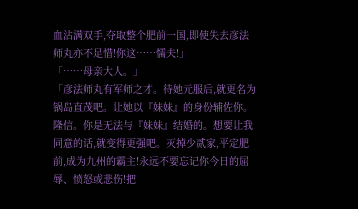血沾满双手,夺取整个肥前一国,即使失去彦法师丸亦不足惜!你这……懦夫!」
「……母亲大人。」
「彦法师丸有军师之才。待她元服后,就更名为锅岛直茂吧。让她以『妹妹』的身份辅佐你。隆信。你是无法与『妹妹』结婚的。想要让我同意的话,就变得更强吧。灭掉少贰家,平定肥前,成为九州的霸主!永远不要忘记你今日的屈辱、愤怒或悲伤!把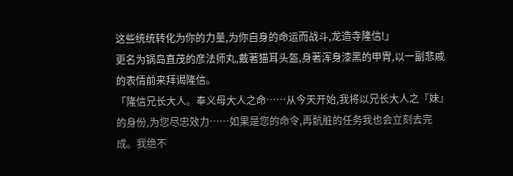这些统统转化为你的力量,为你自身的命运而战斗,龙造寺隆信!」
更名为锅岛直茂的彦法师丸,戴著猫耳头盔,身著浑身漆黑的甲胄,以一副悲戚的表情前来拜谒隆信。
「隆信兄长大人。奉义母大人之命……从今天开始,我将以兄长大人之『妹』的身份,为您尽忠效力……如果是您的命令,再骯脏的任务我也会立刻去完成。我绝不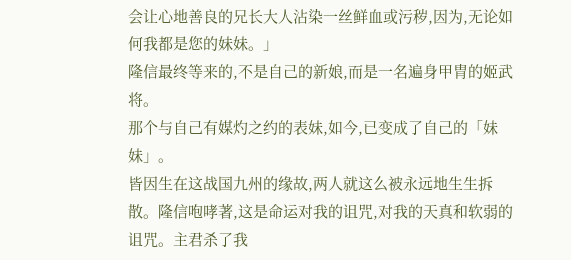会让心地善良的兄长大人沾染一丝鲜血或污秽,因为,无论如何我都是您的妹妹。」
隆信最终等来的,不是自己的新娘,而是一名遍身甲胄的姬武将。
那个与自己有媒灼之约的表妹,如今,已变成了自己的「妹妹」。
皆因生在这战国九州的缘故,两人就这么被永远地生生拆散。隆信咆哮著,这是命运对我的诅咒,对我的天真和软弱的诅咒。主君杀了我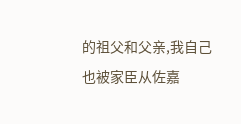的祖父和父亲,我自己也被家臣从佐嘉